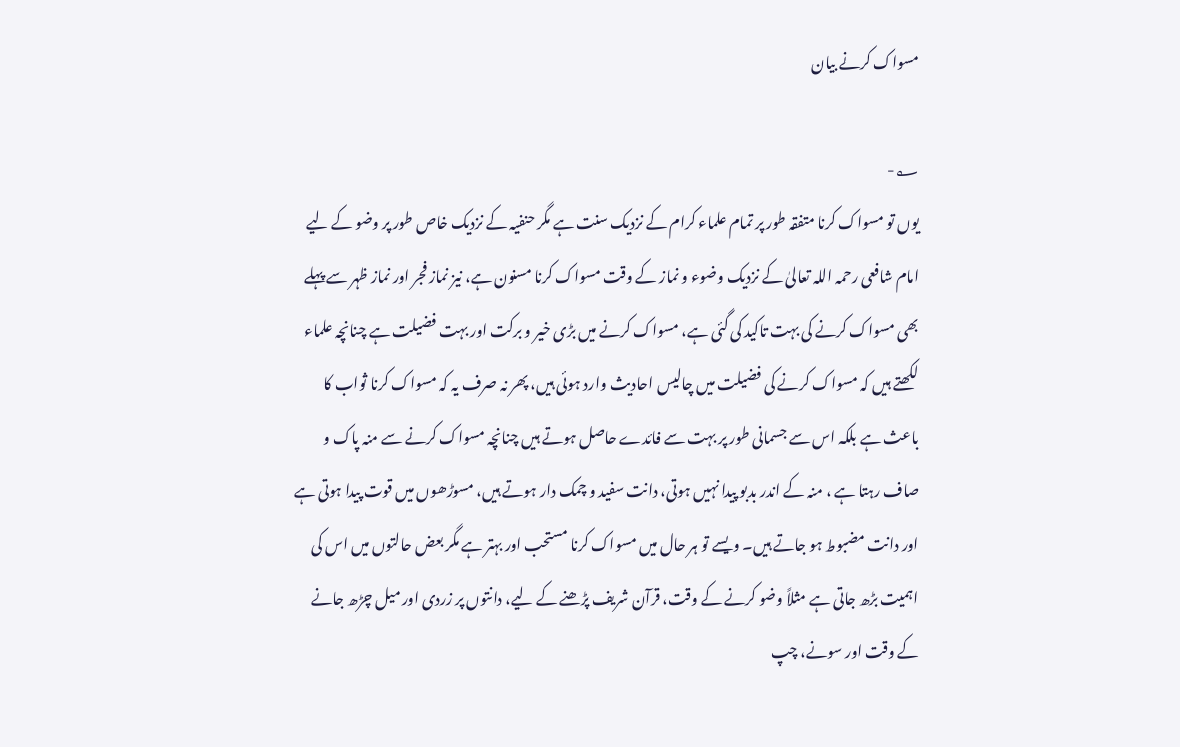مسواک کرنے بیان

؂-
یوں تو مسواک کرنا متفقہ طور پر تمام علماء کرام کے نزدیک سنت ہے مگر حنفیہ کے نزدیک خاص طور پر وضو کے لیے امام شافعی رحمہ اللہ تعالیٰ کے نزدیک وضوء و نماز کے وقت مسواک کرنا مسنون ہے، نیز نماز فجر اور نماز ظہر سے پہلے بھی مسواک کرنے کی بہت تاکید کی گئی ہے، مسواک کرنے میں بڑی خیر و برکت اور بہت فضیلت ہے چنانچہ علماء لکھتے ہیں کہ مسواک کرنے کی فضیلت میں چالیس احادیث وارد ہوئی ہیں، پھر نہ صرف یہ کہ مسواک کرنا ثواب کا باعث ہے بلکہ اس سے جسمانی طور پر بہت سے فائدے حاصل ہوتے ہیں چنانچہ مسواک کرنے سے منہ پاک و صاف رہتا ہے ، منہ کے اندر بدبو پیدا نہیں ہوتی، دانت سفید و چمک دار ہوتے ہیں، مسوڑھوں میں قوت پیدا ہوتی ہے اور دانت مضبوط ہو جاتے ہیں۔ ویسے تو ہر حال میں مسواک کرنا مستحب اور بہتر ہے مگر بعض حالتوں میں اس کی اہمیت بڑھ جاتی ہے مثلاً وضو کرنے کے وقت، قرآن شریف پڑھنے کے لیے، دانتوں پر زردی اور میل چڑھ جانے کے وقت اور سونے، چپ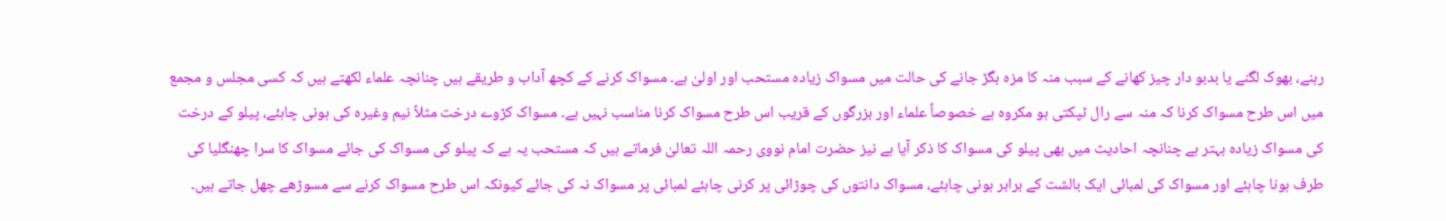رہنے، بھوک لگنے یا بدبو دار چیز کھانے کے سبب منہ کا مزہ بگڑ جانے کی حالت میں مسواک زیادہ مستحب اور اولیٰ ہے۔ مسواک کرنے کے کچھ آداب و طریقے ہیں چنانچہ علماء لکھتے ہیں کہ کسی مجلس و مجمع میں اس طرح مسواک کرنا کہ منہ سے رال ٹپکتی ہو مکروہ ہے خصوصاً علماء اور بزرگوں کے قریب اس طرح مسواک کرنا مناسب نہیں ہے۔ مسواک کڑوے درخت مثلاً نیم وغیرہ کی ہونی چاہئے، پیلو کے درخت کی مسواک زیادہ بہتر ہے چنانچہ احادیث میں بھی پیلو کی مسواک کا ذکر آیا ہے نیز حضرت امام نووی رحمہ اللہ تعالیٰ فرماتے ہیں کہ مستحب یہ ہے کہ پیلو کی مسواک کی جائے مسواک کا سرا چھنگلیا کی طرف ہونا چاہئے اور مسواک کی لمبائی ایک بالشت کے برابر ہونی چاہئے، مسواک دانتوں کی چوڑائی پر کرنی چاہئے لمبائی پر مسواک نہ کی جائے کیونکہ اس طرح مسواک کرنے سے مسوڑھے چھل جاتے ہیں۔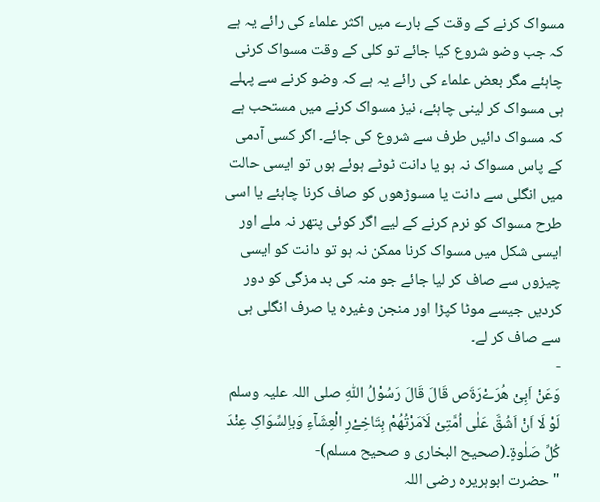مسواک کرنے کے وقت کے بارے میں اکثر علماء کی رائے یہ ہے کہ جب وضو شروع کیا جائے تو کلی کے وقت مسواک کرنی چاہئے مگر بعض علماء کی رائے یہ ہے کہ وضو کرنے سے پہلے ہی مسواک کر لینی چاہئے، نیز مسواک کرنے میں مستحب ہے کہ مسواک دائیں طرف سے شروع کی جائے۔ اگر کسی آدمی کے پاس مسواک نہ ہو یا دانت ٹوٹے ہوئے ہوں تو ایسی حالت میں انگلی سے دانت یا مسوڑھوں کو صاف کرنا چاہئے یا اسی طرح مسواک کو نرم کرنے کے لیے اگر کوئی پتھر نہ ملے اور ایسی شکل میں مسواک کرنا ممکن نہ ہو تو دانت کو ایسی چیزوں سے صاف کر لیا جائے جو منہ کی بد مزگی کو دور کردیں جیسے موٹا کپڑا اور منجن وغیرہ یا صرف انگلی ہی سے صاف کر لے۔
-
وَعَنْ اَبِیْ ھُرَےْرَۃَص قَالَ قَالَ رَسُوْلُ اللّٰہِ صلی اللہ علیہ وسلم لَوْ لَا اَنْ اَشُقَّ عَلٰی اُمَّتِیْ لَاَمَرْتُھُمْ بِتَاخِےْرِ الْعِشَآءِ وَباِلسِّوَاکِ عِنْدَ کُلِّ صَلٰوۃٍ۔(صحیح البخاری و صحیح مسلم)-
" حضرت ابوہریرہ رضی اللہ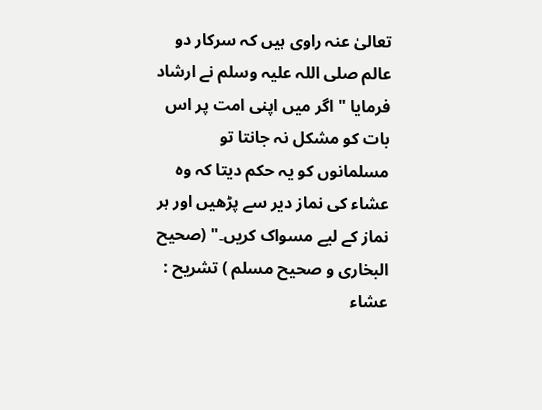تعالیٰ عنہ راوی ہیں کہ سرکار دو عالم صلی اللہ علیہ وسلم نے ارشاد فرمایا " اگر میں اپنی امت پر اس بات کو مشکل نہ جانتا تو مسلمانوں کو یہ حکم دیتا کہ وہ عشاء کی نماز دیر سے پڑھیں اور ہر نماز کے لیے مسواک کریں۔" (صحیح البخاری و صحیح مسلم ) تشریح : عشاء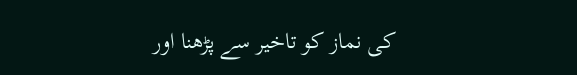کی نماز کو تاخیر سے پڑھنا اور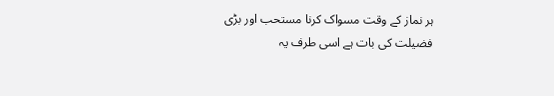ہر نماز کے وقت مسواک کرنا مستحب اور بڑی فضیلت کی بات ہے اسی طرف یہ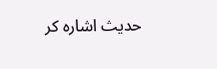حدیث اشارہ کر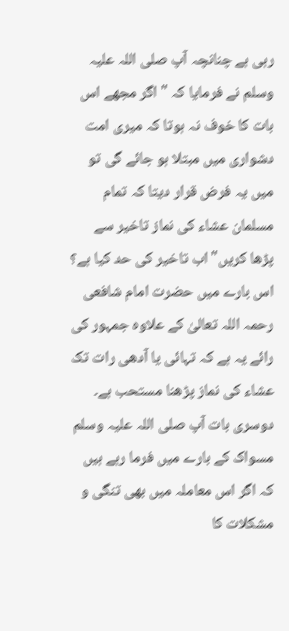رہی ہے چنانچہ آپ صلی اللہ علیہ وسلم نے فرمایا کہ " اگر مجھے اس بات کا خوف نہ ہوتا کہ میری امت دشواری میں مبتلا ہو جائے گی تو میں یہ فرض قرار دیتا کہ تمام مسلمان عشاء کی نماز تاخیر سے پڑھا کریں" اب تاخیر کی حد کیا ہے؟ اس بارے میں حضرت امام شافعی رحمہ اللہ تعالیٰ کے علاوہ جمہور کی رائے یہ ہے کہ تہائی یا آدھی رات تک عشاء کی نماز پڑھنا مستحب ہے۔ دوسری بات آپ صلی اللہ علیہ وسلم مسواک کے بارے میں فرما رہے ہیں کہ اگر اس معاملہ میں بھی تنگی و مشکلات کا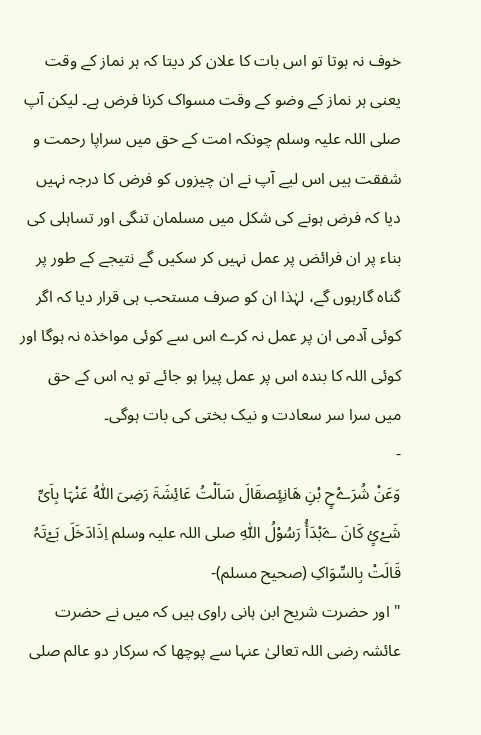خوف نہ ہوتا تو اس بات کا علان کر دیتا کہ ہر نماز کے وقت یعنی ہر نماز کے وضو کے وقت مسواک کرنا فرض ہے۔ لیکن آپ صلی اللہ علیہ وسلم چونکہ امت کے حق میں سراپا رحمت و شفقت ہیں اس لیے آپ نے ان چیزوں کو فرض کا درجہ نہیں دیا کہ فرض ہونے کی شکل میں مسلمان تنگی اور تساہلی کی بناء پر ان فرائض پر عمل نہیں کر سکیں گے نتیجے کے طور پر گناہ گارہوں گے، لہٰذا ان کو صرف مستحب ہی قرار دیا کہ اگر کوئی آدمی ان پر عمل نہ کرے اس سے کوئی مواخذہ نہ ہوگا اور کوئی اللہ کا بندہ اس پر عمل پیرا ہو جائے تو یہ اس کے حق میں سرا سر سعادت و نیک بختی کی بات ہوگی۔
-
وَعَنْ شُرَےْحٍ بْنِ ھَانِئٍصقَالَ سَاَلْتُ عَائِشَۃَ رَضِیَ اللّٰہُ عَنْہَا بِاَیِّ شَےْئٍ کَانَ ےَبْدَأُ رَسُوْلُ اللّٰہِ صلی اللہ علیہ وسلم اِذَادَخَلَ بَےْتَہُ قَالَتْ بِالسِّوَاکِ (صحیح مسلم)-
" اور حضرت شریح ابن ہانی راوی ہیں کہ میں نے حضرت عائشہ رضی اللہ تعالیٰ عنہا سے پوچھا کہ سرکار دو عالم صلی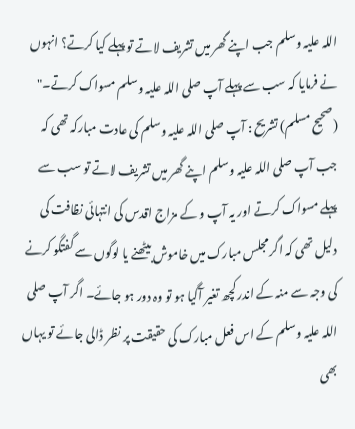اللہ علیہ وسلم جب اپنے گھر میں تشریف لاتے تو پہلے کیا کرتے؟ انہوں نے فرمایا کہ سب سے پہلے آپ صلی اللہ علیہ وسلم مسواک کرتے۔" (صحیح مسلم) تشریح : آپ صلی اللہ علیہ وسلم کی عادت مبارکہ تھی کہ جب آپ صلی اللہ علیہ وسلم اپنے گھر میں تشریف لاتے تو سب سے پہلے مسواک کرتے اور یہ آپ و کے مزاج اقدس کی انتہائی نظافت کی دلیل تھی کہ اگر مجلس مبارک میں خاموش بیٹھنے یا لوگوں سے گفتگو کرنے کی وجہ سے منہ کے اندر کچھ تغیر آگیا ہو تو وہ دور ہو جائے۔ اگر آپ صلی اللہ علیہ وسلم کے اس فعل مبارک کی حقیقت پر نظر ڈالی جائے تو یہاں بھی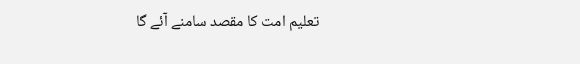تعلیم امت کا مقصد سامنے آئے گا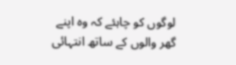لوگوں کو چاہئے کہ وہ اپنے گھر والوں کے ساتھ انتہائی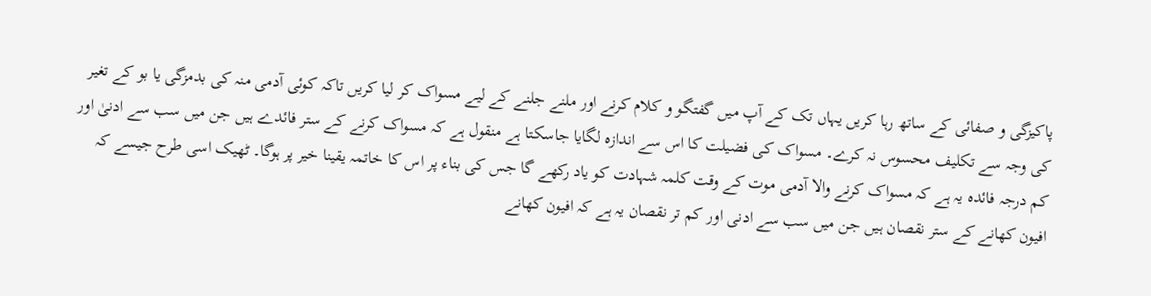پاکیزگی و صفائی کے ساتھ رہا کریں یہاں تک کے آپ میں گفتگو و کلام کرنے اور ملنے جلنے کے لیے مسواک کر لیا کریں تاکہ کوئی آدمی منہ کی بدمزگی یا بو کے تغیر کی وجہ سے تکلیف محسوس نہ کرے۔ مسواک کی فضیلت کا اس سے اندازہ لگایا جاسکتا ہے منقول ہے کہ مسواک کرنے کے ستر فائدے ہیں جن میں سب سے ادنیٰ اور کم درجہ فائدہ یہ ہے کہ مسواک کرنے والا آدمی موت کے وقت کلمہ شہادت کو یاد رکھے گا جس کی بناء پر اس کا خاتمہ یقینا خیر پر ہوگا۔ ٹھیک اسی طرح جیسے کہ افیون کھانے کے ستر نقصان ہیں جن میں سب سے ادنی اور کم تر نقصان یہ ہے کہ افیون کھانے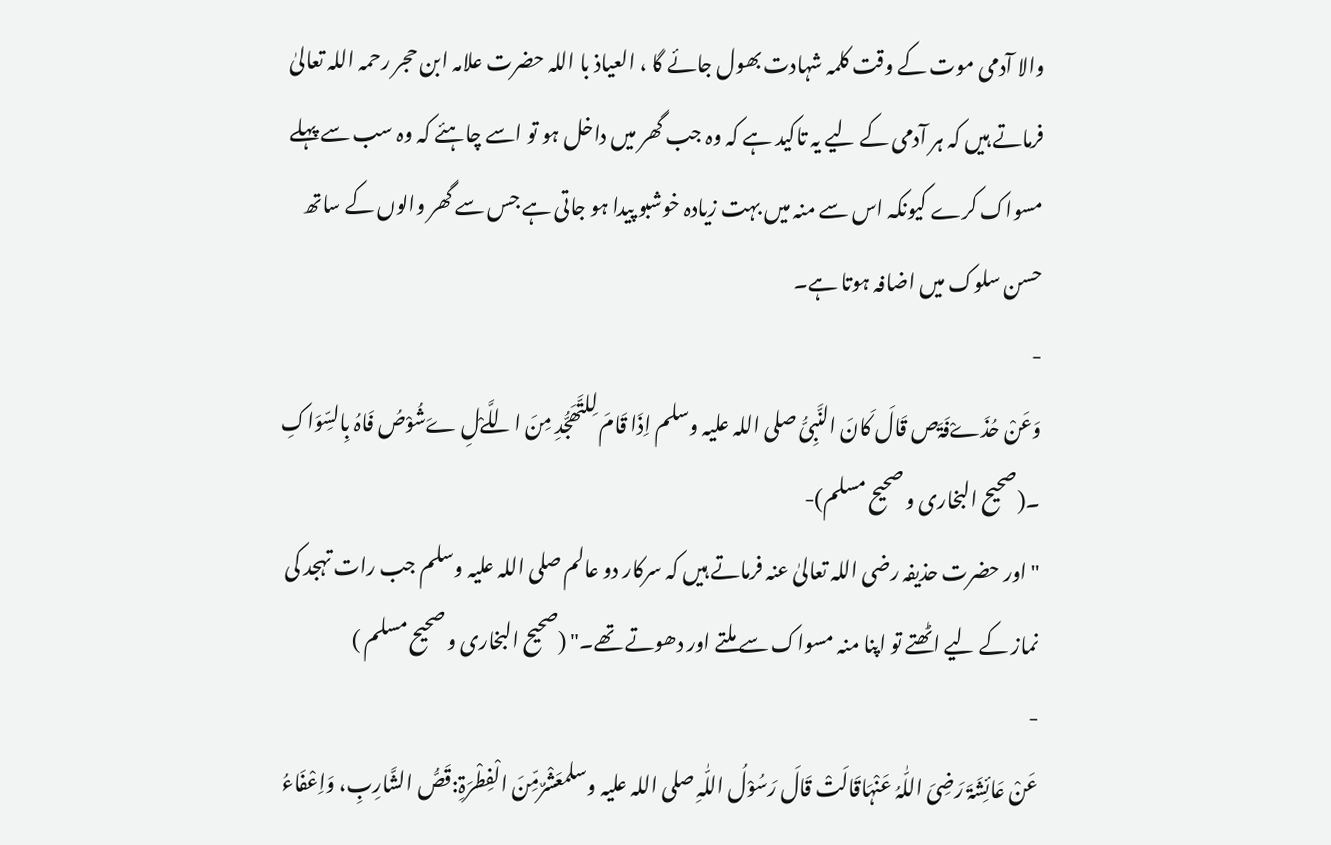والا آدمی موت کے وقت کلمہ شہادت بھول جائے گا ، العیاذ با اللہ حضرت علامہ ابن حجر رحمہ اللہ تعالیٰ فرماتے ہیں کہ ہر آدمی کے لیے یہ تاکید ہے کہ وہ جب گھر میں داخل ہو تو اسے چاہئے کہ وہ سب سے پہلے مسواک کرے کیونکہ اس سے منہ میں بہت زیادہ خوشبو پیدا ہو جاتی ہے جس سے گھر والوں کے ساتھ حسن سلوک میں اضافہ ہوتا ہے۔
-
وَعَنْ حُذَےْفَۃَص قَالَ کَانَ النَّبِیُّ صلی اللہ علیہ وسلم اِذَا قَامَ لِلتَّھَجُّدِ مِنَ اللَّےْلِ ےَشُوْصُ فَاہُ بِالسِّوَاکِ ۔(صحیح البخاری و صحیح مسلم)-
" اور حضرت حذیفہ رضی اللہ تعالیٰ عنہ فرماتے ہیں کہ سرکار دو عالم صلی اللہ علیہ وسلم جب رات تہجد کی نماز کے لیے اٹھتے تو اپنا منہ مسواک سے ملتے اور دھوتے تھے۔" (صحیح البخاری و صحیح مسلم )
-
عَنْ عَائِشَۃَ رَضِیَ اللّٰہُ عَنْہَاقَالَتْ قَالَ رَسُوْلُ اللّٰہِ صلی اللہ علیہ وسلمعَشْرٌمِّنَ الْفِطْرَۃِ:قَصُّ الشَّارِبِ، وَاِعْفَاءُ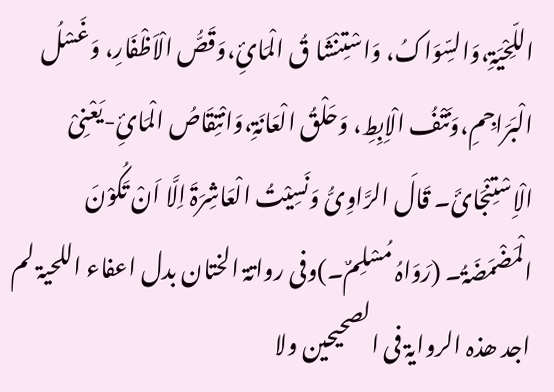اللِّحْیَۃِ،وَالسِّوَاکُ، وَاسْتِنْشَا قُ الْمَائِ،وَقَصُّ الْاَظْفَارِ، وَغَسْلُ الْبَرَاجِمِ،وَنَتْفُ الْاِبِطِ، وَحَلْقُ الْعَانَۃِ،وَانْتِقَاصُ الْمَائِ-یَعْنِیْ الْاِسْتِنْجَائَ۔ قَالَ الرَّاوِیُّ وَنَسِیْتُ الْعَاشِرَۃَ اِلَّا اَنْ تَکُوْنَ الْمَضْمَضَۃُ۔ (رَوَاہُ مُسْلِمٌ۔)وفی رواتۃ الختان بدل اعفاء اللحیۃ لم اجد ھذہ الروایۃ فی الصحیحین ولا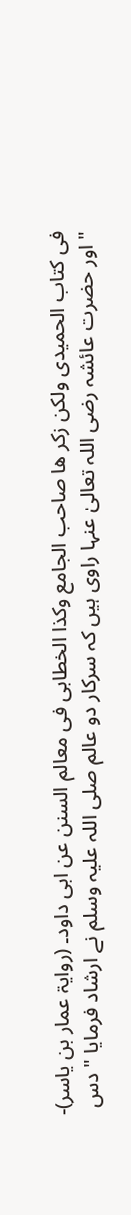فی کتاب الحمیدی ولکن زکر ھا صاحب الجامع وکذا الخطابی فی معالم السنن عن ابی داود۔ (روایۃ عمار بن یاسر)-
" اور حضرت عائشہ رضی اللہ تعالیٰ عنہا راوی ہیں کہ سرکار دو عالم صلی اللہ علیہ وسلم نے ارشاد فرمایا " دس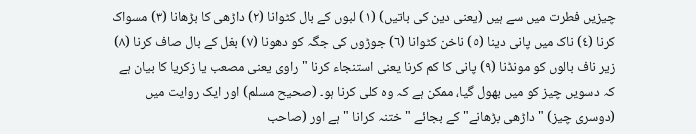چیزیں فطرت میں سے ہیں (یعنی دین کی باتیں) (١) لبوں کے بال کٹوانا (٢) داڑھی کا بڑھانا (٣) مسواک کرنا (٤) ناک میں پانی دینا (٥) ناخن کٹوانا (٦) جوڑوں کی جگہ کو دھونا (٧) بغل کے بال صاف کرنا (٨) زیر ناف بالوں کو مونڈنا (٩) پانی کا کم کرنا یعنی استنجاء کرنا " راوی یعنی مصعب یا زکریا کا بیان ہے کہ دسویں چیز کو میں بھول گیا، ممکن ہے کہ وہ کلی کرنا ہو۔ (صحیح مسلم) اور ایک روایت میں (دوسری چیز) " داڑھی بڑھانے" کے بجائے " ختنہ کرانا " ہے اور (صاحب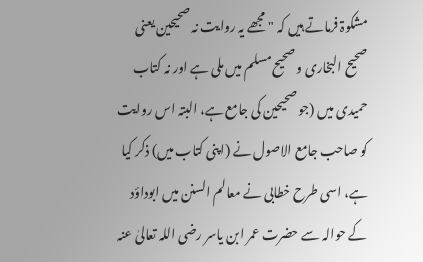مشکوۃ فرماتے ہیں کہ " مجھے یہ روایت نہ صحیحین یعنی صحیح البخاری و صحیح مسلم میں ملی ہے اور نہ کتاب حمیدی میں (جو صحیحین کی جامع ہے، البتہ اس روایت کو صاحب جامع الاصول نے (اپنی کتاب میں) ذکر کیا ہے، اسی طرح خطابی نے معالم السنن میں ابوداؤد کے حوالہ سے حضرت عمر ابن یاسر رضی اللہ تعالیٰ عنہ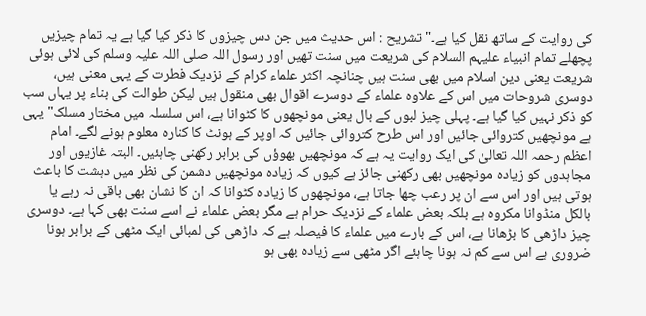کی روایت کے ساتھ نقل کیا ہے۔" تشریح : اس حدیث میں جن دس چیزوں کا ذکر کیا گیا ہے یہ تمام چیزیں پچھلے تمام انبیاء علیہم السلام کی شریعت میں سنت تھیں اور رسول اللہ صلی اللہ علیہ وسلم کی لائی ہوئی شریعت یعنی دین اسلام میں بھی سنت ہیں چنانچہ اکثر علماء کرام کے نزدیک فطرت کے یہی معنی ہیں، دوسری شروحات میں اس کے علاوہ علماء کے دوسرے اقوال بھی منقول ہیں لیکن طوالت کی بناء پر یہاں سب کو ذکر نہیں کیا گیا ہے۔ پہلی چیز لبوں کے بال یعنی مونچھوں کا کٹوانا ہے، اس سلسلہ میں مختار مسلک" یہی ہے مونچھیں کتروائی جائیں اور اس طرح کتروائی جائیں کہ اوپر کے ہونٹ کا کنارہ معلوم ہونے لگے۔ امام اعظم رحمہ اللہ تعالیٰ کی ایک روایت یہ ہے کہ مونچھیں بھوؤں کی برابر رکھنی چاہئیں۔ البتہ غازیوں اور مجاہدوں کو زیادہ مونچھیں بھی رکھنی جائز ہے کیوں کہ زیادہ مونچھیں دشمن کی نظر میں دہشت کا باعث ہوتی ہیں اور اس سے ان پر رعب چھا جاتا ہے، مونچھوں کا زیادہ کٹوانا کہ ان کا نشان بھی باقی نہ رہے یا بالکل منڈوانا مکروہ ہے بلکہ بعض علماء کے نزدیک حرام ہے مگر بعض علماء نے اسے سنت بھی کہا ہے۔ دوسری چیز داڑھی کا بڑھانا ہے، اس کے بارے میں علماء کا فیصلہ ہے کہ داڑھی کی لمبائی ایک مٹھی کے برابر ہونا ضروری ہے اس سے کم نہ ہونا چاہئے اگر مٹھی سے زیادہ بھی ہو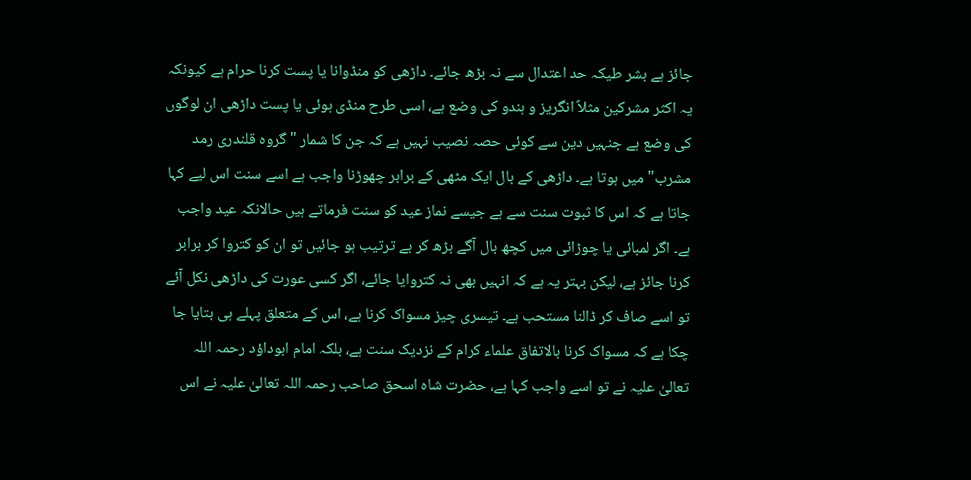جائز ہے بشر طیکہ حد اعتدال سے نہ بڑھ جائے۔ داڑھی کو منڈوانا یا پست کرنا حرام ہے کیونکہ یہ اکثر مشرکین مثلاً انگریز و ہندو کی وضع ہے، اسی طرح منڈی ہوئی یا پست داڑھی ان لوگوں کی وضع ہے جنہیں دین سے کوئی حصہ نصیب نہیں ہے کہ جن کا شمار " گروہ قلندری رمد مشرب" میں ہوتا ہے۔ داڑھی کے بال ایک مٹھی کے برابر چھوڑنا واجب ہے اسے سنت اس لیے کہا جاتا ہے کہ اس کا ثبوت سنت سے ہے جیسے نماز عید کو سنت فرماتے ہیں حالانکہ عید واجب ہے۔ اگر لمبائی یا چوڑائی میں کچھ بال آگے بڑھ کر بے ترتیب ہو جائیں تو ان کو کتروا کر برابر کرنا جائز ہے، لیکن بہتر یہ ہے کہ انہیں بھی نہ کتروایا جائے، اگر کسی عورت کی داڑھی نکل آئے تو اسے صاف کر ڈالنا مستحب ہے۔ تیسری چیز مسواک کرنا ہے، اس کے متعلق پہلے ہی بتایا جا چکا ہے کہ مسواک کرنا بالاتفاق علماء کرام کے نزدیک سنت ہے، بلکہ امام ابوداؤد رحمہ اللہ تعالیٰ علیہ نے تو اسے واجب کہا ہے، حضرت شاہ اسحق صاحب رحمہ اللہ تعالیٰ علیہ نے اس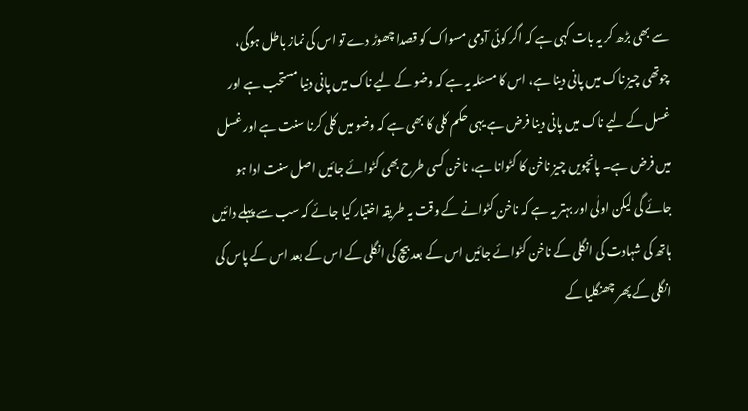سے بھی بڑھ کر یہ بات کہی ہے کہ اگر کوئی آدمی مسواک کو قصدا چھوڑ دے تو اس کی نماز باطل ہوگی، چوتھی چیز ناک میں پانی دینا ہے، اس کا مسئلہ یہ ہے کہ وضو کے لیے ناک میں پانی دنیا مستحب ہے اور غسل کے لیے ناک میں پانی دینا فرض ہے یہی حکم کلی کا بھی ہے کہ وضو میں کلی کرنا سنت ہے اور غسل میں فرض ہے۔ پانچویں چیز ناخن کا کٹوانا ہے، ناخن کسی طرح بھی کٹوائے جائیں اصل سنت ادا ہو جائے گی لیکن اولٰی اور بہتر یہ ہے کہ ناخن کٹوانے کے وقت یہ طریقہ اختیار کیا جائے کہ سب سے پہلے دائیں ہاتھ کی شہادت کی انگلی کے ناخن کٹوائے جائیں اس کے بعد بیچ کی انگلی کے اس کے بعد اس کے پاس کی انگلی کے پھر چھنگلیا کے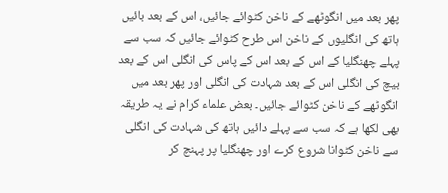پھر بعد میں انگوٹھے کے ناخن کٹوائے جائیں، اس کے بعد بائیں ہاتھ کی انگلیوں کے ناخن اس طرح کٹوائے جائیں کہ سب سے پہلے چھنگلیا کے اس کے بعد اس کے پاس کی انگلی اس کے بعد بیچ کی انگلی اس کے بعد شہادت کی انگلی اور پھر بعد میں انگوٹھے کے ناخن کٹوائے جائیں۔ بعض علماء کرام نے یہ طریقہ بھی لکھا ہے کہ سب سے پہلے دائیں ہاتھ کی شہادت کی انگلی سے ناخن کٹوانا شروع کرے اور چھنگلیا پر پہنچ کر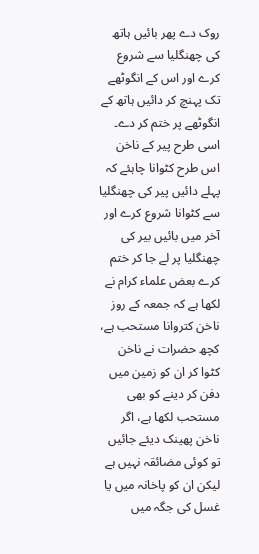روک دے پھر بائیں ہاتھ کی چھنگلیا سے شروع کرے اور اس کے انگوٹھے تک پہنچ کر دائیں ہاتھ کے انگوٹھے پر ختم کر دے۔ اسی طرح پیر کے ناخن اس طرح کٹوانا چاہئے کہ پہلے دائیں پیر کی چھنگلیا سے کٹوانا شروع کرے اور آخر میں بائیں بیر کی چھنگلیا پر لے جا کر ختم کرے بعض علماء کرام نے لکھا ہے کہ جمعہ کے روز ناخن کتروانا مستحب ہے، کچھ حضرات نے ناخن کٹوا کر ان کو زمین میں دفن کر دینے کو بھی مستحب لکھا ہے، اگر ناخن پھینک دیئے جائیں تو کوئی مضائقہ نہیں ہے لیکن ان کو پاخانہ میں یا غسل کی جگہ میں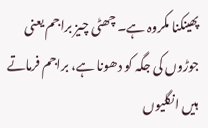پھینکنا مکروہ ہے۔ چھٹی چیز براجم یعنی جوڑوں کی جگہ کو دھونا ہے، براجم فرماتے ہیں انگلیوں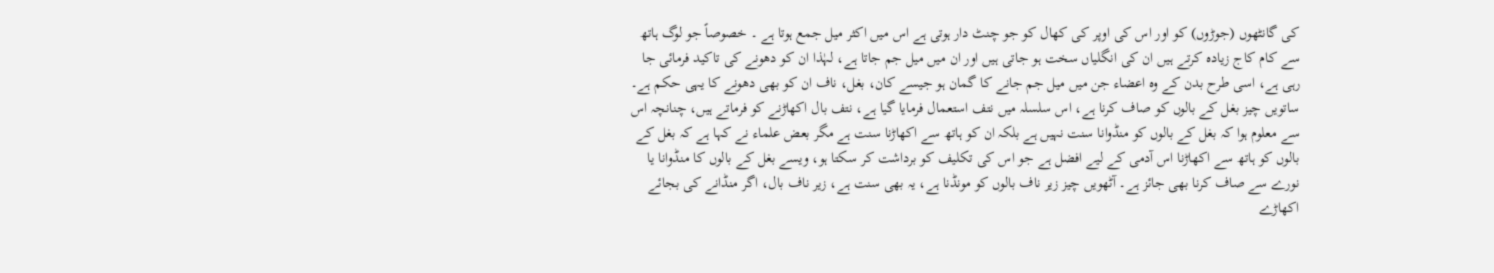کی گانٹھوں (جوڑوں) کو اور اس کی اوپر کی کھال کو جو چنٹ دار ہوتی ہے اس میں اکثر میل جمع ہوتا ہے ۔ خصوصاً جو لوگ ہاتھ سے کام کاج زیادہ کرتے ہیں ان کی انگلیاں سخت ہو جاتی ہیں اور ان میں میل جم جاتا ہے، لہٰذا ان کو دھونے کی تاکید فرمائی جا رہی ہے، اسی طرح بدن کے وہ اعضاء جن میں میل جم جانے کا گمان ہو جیسے کان، بغل، ناف ان کو بھی دھونے کا یہی حکم ہے۔ ساتویں چیز بغل کے بالوں کو صاف کرنا ہے، اس سلسلہ میں نتف استعمال فرمایا گیا ہے، نتف بال اکھاڑنے کو فرماتے ہیں، چنانچہ اس سے معلوم ہوا کہ بغل کے بالوں کو منڈوانا سنت نہیں ہے بلکہ ان کو ہاتھ سے اکھاڑنا سنت ہے مگر بعض علماء نے کہا ہے کہ بغل کے بالوں کو ہاتھ سے اکھاڑنا اس آدمی کے لیے افضل ہے جو اس کی تکلیف کو برداشت کر سکتا ہو، ویسے بغل کے بالوں کا منڈوانا یا نورے سے صاف کرنا بھی جائز ہے۔ آٹھویں چیز زیر ناف بالوں کو مونڈنا ہے، یہ بھی سنت ہے، زیر ناف بال، اگر منڈانے کی بجائے اکھاڑے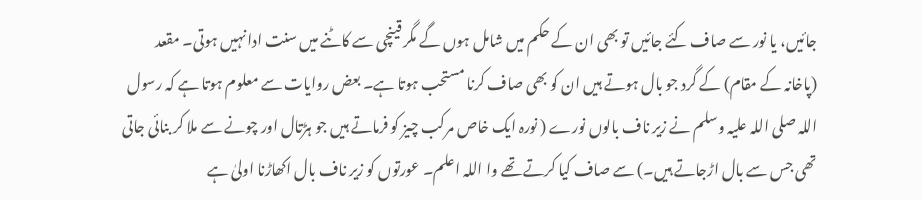جائیں، یا نور سے صاف کئے جائیں تو بھی ان کے حکم میں شامل ہوں گے مگر قینچی سے کاٹنے میں سنت ادا نہیں ہوتی۔ مقعد (پاخانہ کے مقام) کے گرد جو بال ہوتے ہیں ان کو بھی صاف کرنا مستحب ہوتا ہے۔ بعض روایات سے معلوم ہوتا ہے کہ رسول اللہ صلی اللہ علیہ وسلم نے زیر ناف بالوں نورے ( نورہ ایک خاص مرکب چیز کو فرماتے ہیں جو ہڑتال اور چونے سے ملا کر بنائی جاتی تھی جس سے بال اڑجاتے ہیں۔) سے صاف کیا کرتے تھے وا اللہ اعلم۔ عورتوں کو زیر ناف بال اکھاڑنا اولیٰ ہے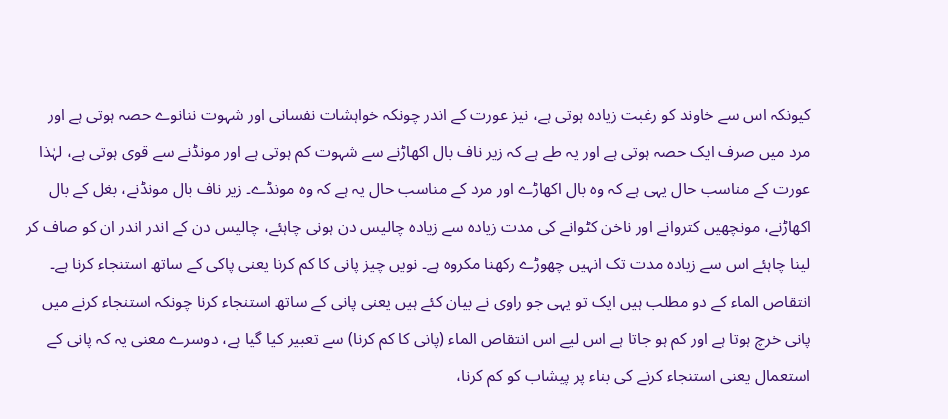کیونکہ اس سے خاوند کو رغبت زیادہ ہوتی ہے، نیز عورت کے اندر چونکہ خواہشات نفسانی اور شہوت ننانوے حصہ ہوتی ہے اور مرد میں صرف ایک حصہ ہوتی ہے اور یہ طے ہے کہ زیر ناف بال اکھاڑنے سے شہوت کم ہوتی ہے اور مونڈنے سے قوی ہوتی ہے، لہٰذا عورت کے مناسب حال یہی ہے کہ وہ بال اکھاڑے اور مرد کے مناسب حال یہ ہے کہ وہ مونڈے۔ زیر ناف بال مونڈنے، بغل کے بال اکھاڑنے، مونچھیں کتروانے اور ناخن کٹوانے کی مدت زیادہ سے زیادہ چالیس دن ہونی چاہئے، چالیس دن کے اندر اندر ان کو صاف کر لینا چاہئے اس سے زیادہ مدت تک انہیں چھوڑے رکھنا مکروہ ہے۔ نویں چیز پانی کا کم کرنا یعنی پاکی کے ساتھ استنجاء کرنا ہے۔ انتقاص الماء کے دو مطلب ہیں ایک تو یہی جو راوی نے بیان کئے ہیں یعنی پانی کے ساتھ استنجاء کرنا چونکہ استنجاء کرنے میں پانی خرچ ہوتا ہے اور کم ہو جاتا ہے اس لیے اس انتقاص الماء (پانی کا کم کرنا) سے تعبیر کیا گیا ہے، دوسرے معنی یہ کہ پانی کے استعمال یعنی استنجاء کرنے کی بناء پر پیشاب کو کم کرنا،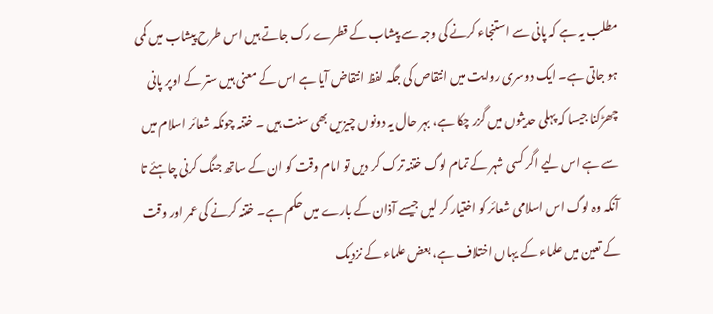مطلب یہ ہے کہ پانی سے استنجاء کرنے کی وجہ سے پیشاب کے قطرے رک جاتے ہیں اس طرح پیشاب میں کمی ہو جاتی ہے۔ ایک دوسری روایت میں انتقاص کی جگہ لفظ انتقاض آیا ہے اس کے معنی ہیں ستر کے اوپر پانی چھڑکنا جیسا کہ پہلی حدیثوں میں گزر چکا ہے، بہر حال یہ دونوں چیزیں بھی سنت ہیں ۔ ختنہ چونکہ شعائر اسلام میں سے ہے اس لیے اگر کسی شہر کے تمام لوگ ختنہ ترک کر دیں تو امام وقت کو ان کے ساتھ جنگ کرنی چاہئے تا آنکہ وہ لوگ اس اسلامی شعائر کو اختیار کر لیں جیسے آذان کے بارے میں حکم ہے۔ ختنہ کرنے کی عمر اور وقت کے تعین میں علماء کے یہاں اختلاف ہے، بعض علماء کے نزدیک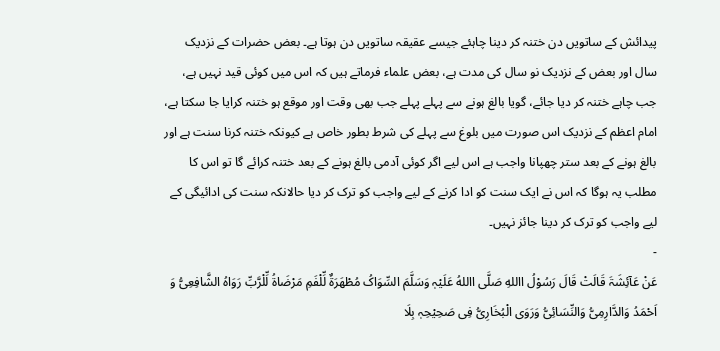پیدائش کے ساتویں دن ختنہ کر دینا چاہئے جیسے عقیقہ ساتویں دن ہوتا ہے۔ بعض حضرات کے نزدیک سال اور بعض کے نزدیک نو سال کی مدت ہے، بعض علماء فرماتے ہیں کہ اس میں کوئی قید نہیں ہے، جب چاہے ختنہ کر دیا جائے، گویا بالغ ہونے سے پہلے پہلے جب بھی وقت اور موقع ہو ختنہ کرایا جا سکتا ہے، امام اعظم کے نزدیک اس صورت میں بلوغ سے پہلے کی شرط بطور خاص ہے کیونکہ ختنہ کرنا سنت ہے اور بالغ ہونے کے بعد ستر چھپانا واجب ہے اس لیے اگر کوئی آدمی بالغ ہونے کے بعد ختنہ کرائے گا تو اس کا مطلب یہ ہوگا کہ اس نے ایک سنت کو ادا کرنے کے لیے واجب کو ترک کر دیا حالانکہ سنت کی ادائیگی کے لیے واجب کو ترک کر دینا جائز نہیں۔
-
عَنْ عَآئِشَۃَ قَالَتْ قَالَ رَسُوْلُ االلهِ صَلَّی االلهُ عَلَیْہٖ وَسَلَّمَ السِّوَاکُ مُطْھَرَۃٌ لِّلْفَمِ مَرْضَاۃُ لِّلْرَّبِّ رَوَاہُ الشَّافِعِیُّ وَ اَحْمَدُ وَالدَّارِمِیُّ وَالنِّسَائِیُّ وَرَوَی الْبُخَارِیُّ فِی صَحِیْحِہٖ بِلَا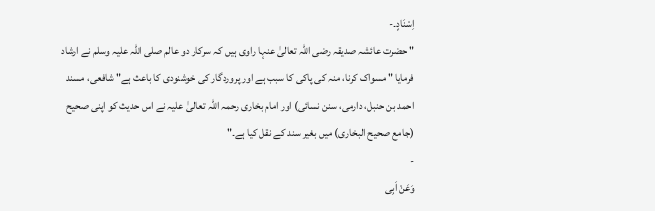اِسْنَادٍ۔-
" حضرت عائشہ صدیقہ رضی اللہ تعالیٰ عنہا راوی ہیں کہ سرکار دو عالم صلی اللہ علیہ وسلم نے ارشاد فرمایا " مسواک کرنا، منہ کی پاکی کا سبب ہے اور پروردگار کی خوشنودی کا باعث ہے" شافعی، مسند احمد بن حنبل، دارمی، سنن نسائی) اور امام بخاری رحمہ اللہ تعالیٰ علیہ نے اس حدیث کو اپنی صحیح (جامع صحیح البخاری) میں بغیر سند کے نقل کیا ہے۔"
-
وَعَنْ اَبِی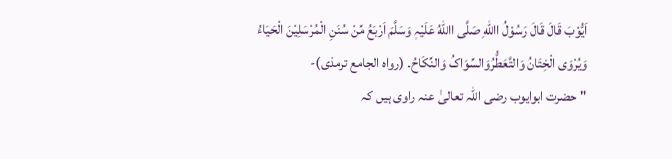اَیُّوْبَ قَالَ قَالَ رَسُوْلُ االلهِ صَلَّی االلهُ عَلَیْہٖ وَسَلَّمَ اَرْبَعُ مِّنْ سُنَنِ الْمُرْسَلِیْنَ الْحَیَاءُ وَیُرْوَی الْخِتَانُ وَالتَّعَطُّرُوَالسِّوَاکُ وَالنِّکَاحُ۔ (رواہ الجامع ترمذی)-
" حضرت ابوایوب رضی اللہ تعالیٰ عنہ راوی ہیں کہ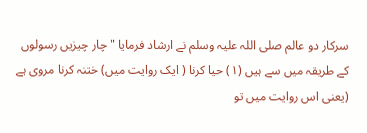سرکار دو عالم صلی اللہ علیہ وسلم نے ارشاد فرمایا " چار چیزیں رسولوں کے طریقہ میں سے ہیں (١) حیا کرنا ( ایک روایت میں) ختنہ کرنا مروی ہے (یعنی اس روایت میں تو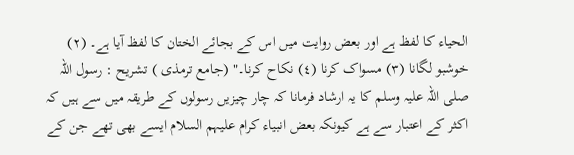الحیاء کا لفظ ہے اور بعض روایت میں اس کے بجائے الختان کا لفظ آیا ہے۔ (٢) خوشبو لگانا (٣) مسواک کرنا (٤) نکاح کرنا۔" (جامع ترمذی ) تشریح : رسول اللہ صلی اللہ علیہ وسلم کا یہ ارشاد فرمانا کہ چار چیزیں رسولوں کے طریقہ میں سے ہیں کہ اکثر کے اعتبار سے ہے کیونکہ بعض انبیاء کرام علیہم السلام ایسے بھی تھے جن کے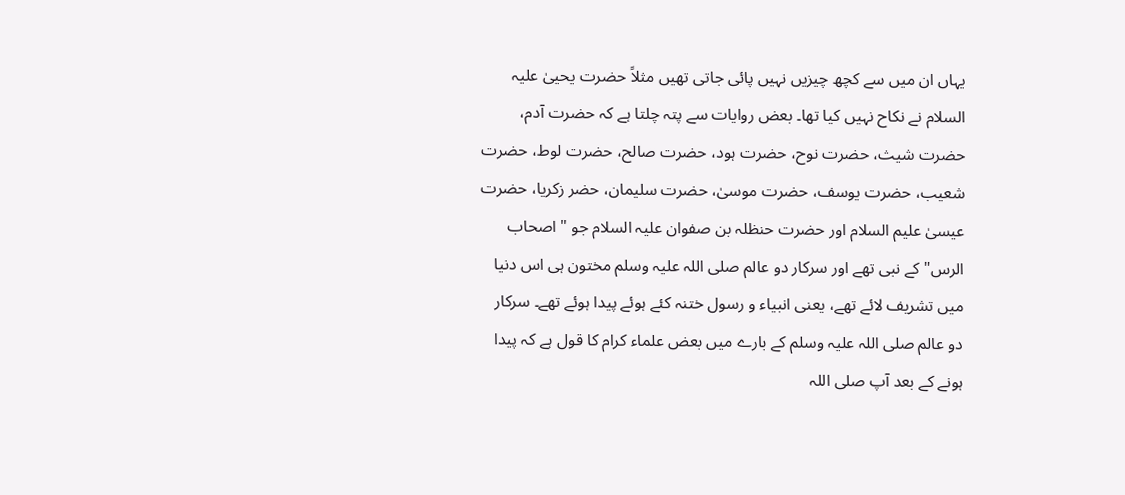یہاں ان میں سے کچھ چیزیں نہیں پائی جاتی تھیں مثلاً حضرت یحییٰ علیہ السلام نے نکاح نہیں کیا تھا۔ بعض روایات سے پتہ چلتا ہے کہ حضرت آدم، حضرت شیث، حضرت نوح، حضرت ہود، حضرت صالح، حضرت لوط، حضرت شعیب، حضرت یوسف، حضرت موسیٰ، حضرت سلیمان، حضر زکریا، حضرت عیسیٰ علیم السلام اور حضرت حنظلہ بن صفوان علیہ السلام جو " اصحاب الرس" کے نبی تھے اور سرکار دو عالم صلی اللہ علیہ وسلم مختون ہی اس دنیا میں تشریف لائے تھے، یعنی انبیاء و رسول ختنہ کئے ہوئے پیدا ہوئے تھے۔ سرکار دو عالم صلی اللہ علیہ وسلم کے بارے میں بعض علماء کرام کا قول ہے کہ پیدا ہونے کے بعد آپ صلی اللہ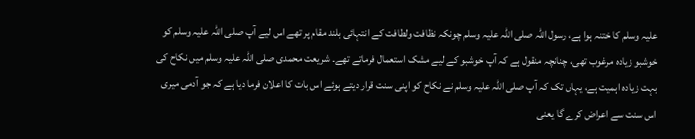علیہ وسلم کا ختنہ ہوا ہے، رسول اللہ صلی اللہ علیہ وسلم چونکہ نظافت ولطافت کے انتہائی بلند مقام پر تھے اس لیے آپ صلی اللہ علیہ وسلم کو خوشبو زیادہ مرغوب تھی، چنانچہ منقول ہے کہ آپ خوشبو کے لیے مشک استعمال فرماتے تھے۔ شریعت محمدی صلی اللہ علیہ وسلم میں نکاح کی بہت زیادہ اہمیت ہے، یہاں تک کہ آپ صلی اللہ علیہ وسلم نے نکاح کو اپنی سنت قرار دیتے ہوئے اس بات کا اعلان فرما دیا ہے کہ جو آدمی میری اس سنت سے اعراض کرے گا یعنی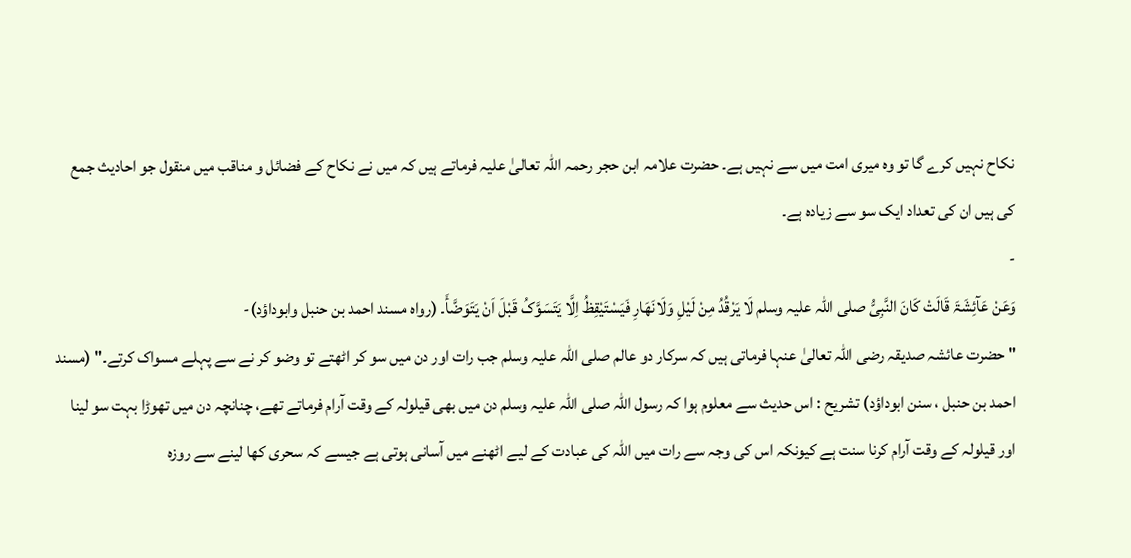نکاح نہیں کرے گا تو وہ میری امت میں سے نہیں ہے۔ حضرت علامہ ابن حجر رحمہ اللہ تعالیٰ علیہ فرماتے ہیں کہ میں نے نکاح کے فضائل و مناقب میں منقول جو احادیث جمع کی ہیں ان کی تعداد ایک سو سے زیادہ ہے۔
-
وَعَنْ عَآئِشَۃَ قَالَتْ کَانَ النَّبِیُّ صلی اللہ علیہ وسلم لَا یَرْقُدُ مِنْ لَیْلِ وَلَانَھَارِ فَیَسْتَیْقِظُ اِلَّا یَتَسَوَّکُ قَبْلَ اَنْ یَتَوَضَّأَ۔ (رواہ مسند احمد بن حنبل وابوداؤد)-
" حضرت عائشہ صدیقہ رضی اللہ تعالیٰ عنہا فرماتی ہیں کہ سرکار دو عالم صلی اللہ علیہ وسلم جب رات اور دن میں سو کر اٹھتے تو وضو کر نے سے پہلے مسواک کرتے۔" (مسند احمد بن حنبل ، سنن ابوداؤد) تشریح : اس حدیث سے معلوم ہوا کہ رسول اللہ صلی اللہ علیہ وسلم دن میں بھی قیلولہ کے وقت آرام فرماتے تھے، چنانچہ دن میں تھوڑا بہت سو لینا اور قیلولہ کے وقت آرام کرنا سنت ہے کیونکہ اس کی وجہ سے رات میں اللہ کی عبادت کے لیے اٹھنے میں آسانی ہوتی ہے جیسے کہ سحری کھا لینے سے روزہ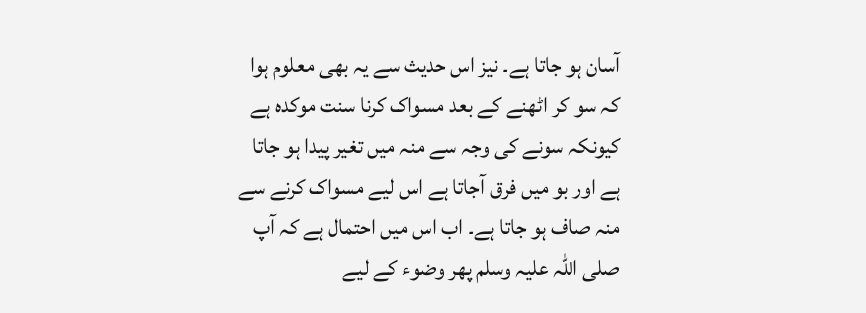آسان ہو جاتا ہے۔ نیز اس حدیث سے یہ بھی معلوم ہوا کہ سو کر اٹھنے کے بعد مسواک کرنا سنت موکدہ ہے کیونکہ سونے کی وجہ سے منہ میں تغیر پیدا ہو جاتا ہے اور بو میں فرق آجاتا ہے اس لیے مسواک کرنے سے منہ صاف ہو جاتا ہے۔ اب اس میں احتمال ہے کہ آپ صلی اللہ علیہ وسلم پھر وضوء کے لیے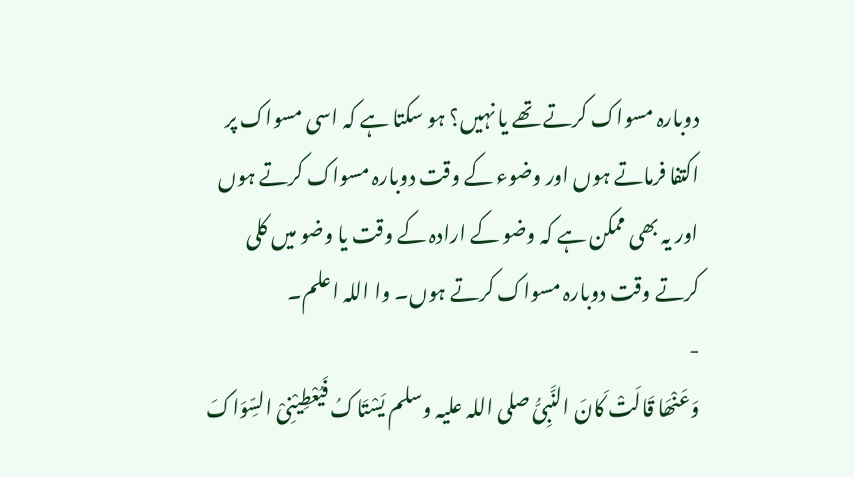دوبارہ مسواک کرتے تھے یا نہیں؟ ہو سکتا ہے کہ اسی مسواک پر اکتفا فرماتے ہوں اور وضوء کے وقت دوبارہ مسواک کرتے ہوں اور یہ بھی ممکن ہے کہ وضو کے ارادہ کے وقت یا وضو میں کلی کرتے وقت دوبارہ مسواک کرتے ہوں۔ وا اللہ اعلم۔
-
وَعَنْھَا قَالَتْ کَانَ النَّبِیُّ صلی اللہ علیہ وسلم یَسْتَاکُ فَیُعْطِیْنِیْ السِّوَاکَ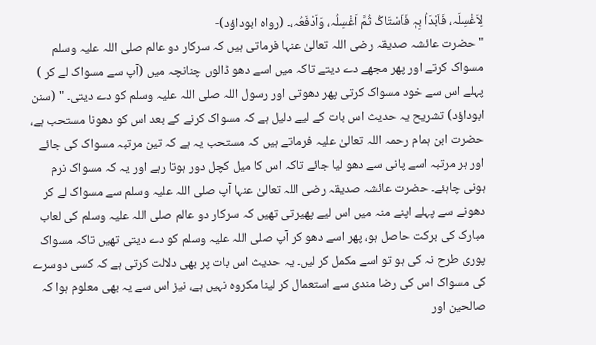لِاَغْسِلَہ، فَاَبْدَاُ بِہٖ فَاَسْتَاکُ ثُمَّ اَغْسِلُہ، وَاَدْفَعُہ،۔ (رواہ ابوداؤد)-
" حضرت عائشہ صدیقہ رضی اللہ تعالیٰ عنہا فرماتی ہیں کہ سرکار دو عالم صلی اللہ علیہ وسلم مسواک کرتے اور پھر مجھے دے دیتے تاکہ میں اسے دھو ڈالوں چنانچہ میں (آپ سے مسواک لے کر ) پہلے اس سے خود مسواک کرتی پھر دھوتی اور رسول اللہ صلی اللہ علیہ وسلم کو دے دیتی۔ " (سنن ابوداؤد) تشریح یہ حدیث اس بات کے لیے دلیل ہے کہ مسواک کرنے کے بعد اس کو دھونا مستحب ہے، حضرت ابن ہمام رحمہ اللہ تعالیٰ علیہ فرماتے ہیں کہ مستحب یہ ہے کہ تین مرتبہ مسواک کی جائے اور ہر مرتبہ اسے پانی سے دھو لیا جائے تاکہ اس کا میل کچل دور ہوتا رہے اور یہ کہ مسواک نرم ہونی چاہئے۔ حضرت عائشہ صدیقہ رضی اللہ تعالیٰ عنہا آپ صلی اللہ علیہ وسلم سے مسواک لے کر دھونے سے پہلے اپنے منہ میں اس لیے پھیرتی تھیں کہ سرکار دو عالم صلی اللہ علیہ وسلم کی لعاب مبارک کی برکت حاصل ہو، پھر اسے دھو کر آپ صلی اللہ علیہ وسلم کو دے دیتی تھیں تاکہ مسواک پوری طرح نہ کی ہو تو اسے مکمل کر لیں۔ یہ حدیث اس بات پر بھی دلالت کرتی ہے کہ کسی دوسرے کی مسواک اس کی رضا مندی سے استعمال کر لینا مکروہ نہیں ہے، نیز اس سے یہ بھی معلوم ہوا کہ صالحین اور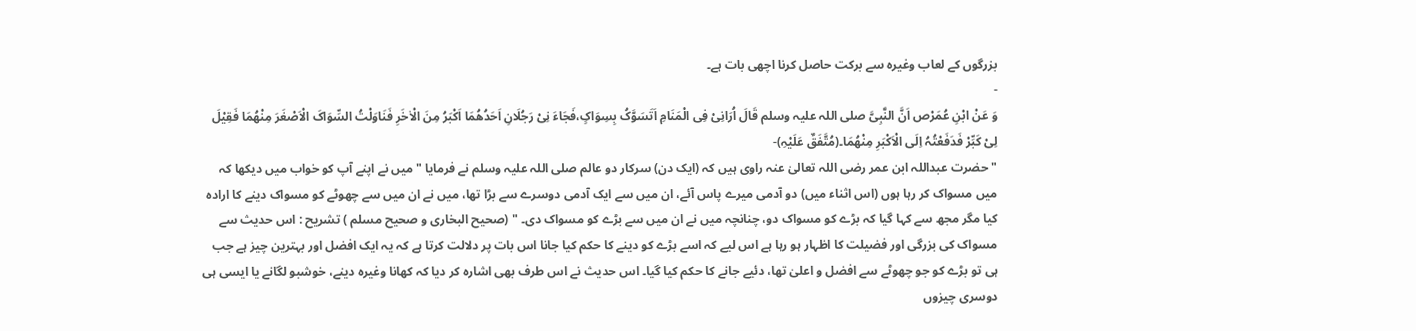بزرگوں کے لعاب وغیرہ سے برکت حاصل کرنا اچھی بات ہے۔
-
وَ عَنْ ابْنِ عُمَرْص اَنَّ النَّبِیَّ صلی اللہ علیہ وسلم قَالَ اُرَانِیْ فِی الْمَنَامِ اَتَسَوَّکُ بِسِوَاکٍ،فَجَاءَ نِیْ رَجُلَانِ اَحَدُھُمَا اَکْبَرُ مِنَ الْاٰخَرِ فَنَاوَلْتُ السِّوَاکَ الْاَصْغَرَ مِنْھُمَا فَقِیْلَ لِیْ کَبِّرْ فَدَفَعْتُہُ اِلَی الْاَکْبَرِ مِنْھُمَا۔(مُتَّفَقٌ عَلَیْہِ)-
" حضرت عبداللہ ابن عمر رضی اللہ تعالیٰ عنہ راوی ہیں کہ (ایک دن) سرکار دو عالم صلی اللہ علیہ وسلم نے فرمایا " میں نے اپنے آپ کو خواب میں دیکھا کہ میں مسواک کر رہا ہوں (اس اثناء میں) دو آدمی میرے پاس آئے، ان میں سے ایک آدمی دوسرے سے بڑا تھا، میں نے ان میں سے چھوٹے کو مسواک دینے کا ارادہ کیا مگر مجھ سے کہا گیا کہ بڑے کو مسواک دو، چنانچہ میں نے ان میں سے بڑے کو مسواک دی۔ " (صحیح البخاری و صحیح مسلم ) تشریح : اس حدیث سے مسواک کی بزرگی اور فضیلت کا اظہار ہو رہا ہے اس لیے کہ اسے بڑے کو دینے کا حکم کیا جانا اس بات پر دلالت کرتا ہے کہ یہ ایک افضل اور بہترین چیز ہے جب ہی تو بڑے کو جو چھوٹے سے افضل و اعلیٰ تھا، دئیے جانے کا حکم کیا گیا۔ اس حدیث نے اس طرف بھی اشارہ کر دیا کہ کھانا وغیرہ دینے، خوشبو لگانے یا ایسی ہی دوسری چیزوں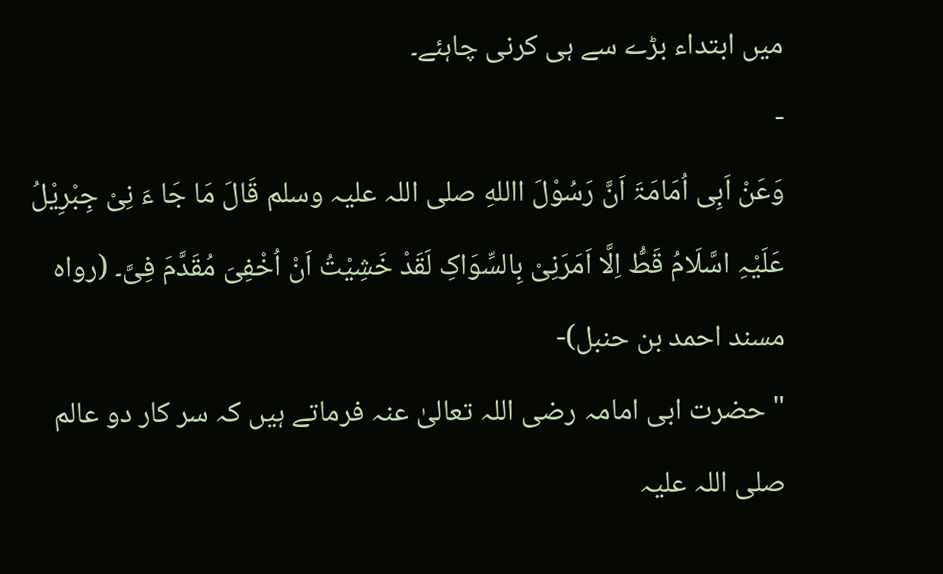میں ابتداء بڑے سے ہی کرنی چاہئے۔
-
وَعَنْ اَبِی اُمَامَۃَ اَنَّ رَسُوْلَ االلهِ صلی اللہ علیہ وسلم قَالَ مَا جَا ءَ نِیْ جِبْرِیْلُ عَلَیْہِ اسَّلَامُ قَطُّ اِلَّا اَمَرَنِیْ بِالسِّوَاکِ لَقَدْ خَشِیْتُ اَنْ اُخْفِیَ مُقَدَّمَ فِیَّ۔ (رواہ مسند احمد بن حنبل)-
" حضرت ابی امامہ رضی اللہ تعالیٰ عنہ فرماتے ہیں کہ سر کار دو عالم صلی اللہ علیہ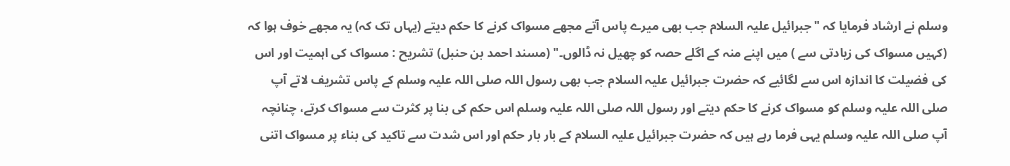وسلم نے ارشاد فرمایا کہ " جبرائیل علیہ السلام جب بھی میرے پاس آتے مجھے مسواک کرنے کا حکم دیتے (یہاں تک کہ) یہ مجھے خوف ہوا کہ (کہیں مسواک کی زیادتی سے ) میں اپنے منہ کے اگلے حصہ کو چھیل نہ ڈالوں۔" (مسند احمد بن حنبل) تشریح : مسواک کی اہمیت اور اس کی فضیلت کا اندازہ اس سے لگائیے کہ حضرت جبرائیل علیہ السلام جب بھی رسول اللہ صلی اللہ علیہ وسلم کے پاس تشریف لاتے آپ صلی اللہ علیہ وسلم کو مسواک کرنے کا حکم دیتے اور رسول اللہ صلی اللہ علیہ وسلم اس حکم کی بنا پر کثرت سے مسواک کرتے، چنانچہ آپ صلی اللہ علیہ وسلم یہی فرما رہے ہیں کہ حضرت جبرائیل علیہ السلام کے بار بار حکم اور اس شدت سے تاکید کی بناء پر مسواک اتنی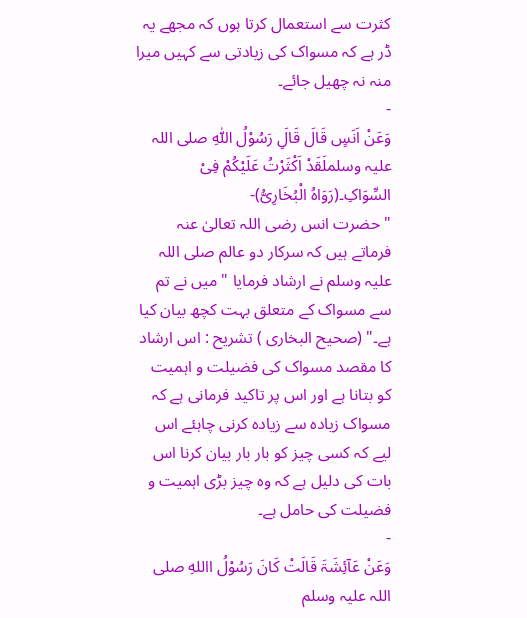کثرت سے استعمال کرتا ہوں کہ مجھے یہ ڈر ہے کہ مسواک کی زیادتی سے کہیں میرا منہ نہ چھیل جائے۔
-
وَعَنْ اَنَسٍ قَالَ قَالَِ رَسُوْلُ اللّٰہِ صلی اللہ علیہ وسلملَقَدْ اَکْثَرْتُ عَلَیْکُمْ فِیْ السِّوَاکِ۔(رَوَاہُ الْبُخَارِیُّ)-
" حضرت انس رضی اللہ تعالیٰ عنہ فرماتے ہیں کہ سرکار دو عالم صلی اللہ علیہ وسلم نے ارشاد فرمایا " میں نے تم سے مسواک کے متعلق بہت کچھ بیان کیا ہے۔" (صحیح البخاری ) تشریح : اس ارشاد کا مقصد مسواک کی فضیلت و اہمیت کو بتانا ہے اور اس پر تاکید فرمانی ہے کہ مسواک زیادہ سے زیادہ کرنی چاہئے اس لیے کہ کسی چیز کو بار بار بیان کرنا اس بات کی دلیل ہے کہ وہ چیز بڑی اہمیت و فضیلت کی حامل ہے۔
-
وَعَنْ عَآئِشَۃَ قَالَتْ کَانَ رَسُوْلُ االلهِ صلی اللہ علیہ وسلم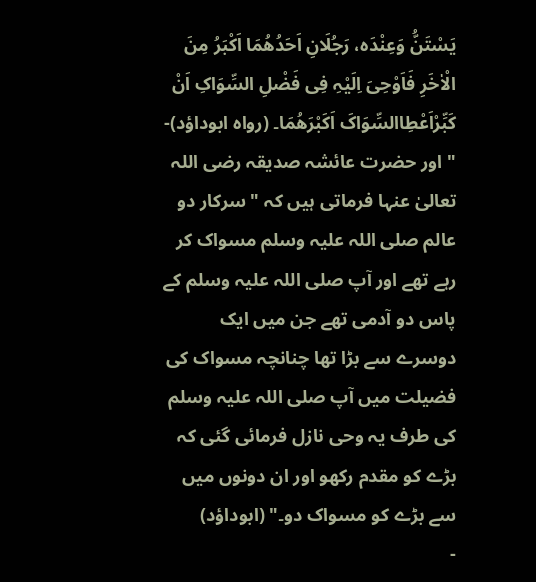یَسْتَنُّ وَعِنْدَہ، رَجُلَانِ اَحَدُھُمَا اَکْبَرُ مِنَ الْاٰخَرِ فَاَوْحِیَ اِلَیْہِ فِی فَضْلِ السِّوَاکِ اَنْ کَبِّرْاَعْطِاالسِّوَاکَ اَکَبْرَھُمَا۔ (رواہ ابوداؤد)-
" اور حضرت عائشہ صدیقہ رضی اللہ تعالیٰ عنہا فرماتی ہیں کہ " سرکار دو عالم صلی اللہ علیہ وسلم مسواک کر رہے تھے اور آپ صلی اللہ علیہ وسلم کے پاس دو آدمی تھے جن میں ایک دوسرے سے بڑا تھا چنانچہ مسواک کی فضیلت میں آپ صلی اللہ علیہ وسلم کی طرف یہ وحی نازل فرمائی گئی کہ بڑے کو مقدم رکھو اور ان دونوں میں سے بڑے کو مسواک دو۔" (ابوداؤد)
-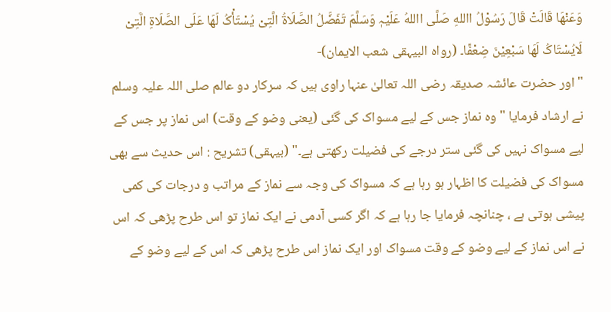وَعَنْھَا قَالَتْ قَالَ رَسُوْلُ االلهِ صَلَّی االلهُ عَلَیْہٖ وَسَلَّمَ تَفَضَّلُ الصَّلَاۃُ الَّتِیْ یُسْتَأْکُ لَھَا عَلَی الصَّلَاۃِ الَّتِیْ لَایُسْتَاکُ لَھَا سَبْعِیْنَ ضِعْفًا۔ (رواہ البیہقی شعب الایمان)-
" اور حضرت عائشہ صدیقہ رضی اللہ تعالیٰ عنہا راوی ہیں کہ سرکار دو عالم صلی اللہ علیہ وسلم نے ارشاد فرمایا " وہ نماز جس کے لیے مسواک کی گئی (یعنی وضو کے وقت) اس نماز پر جس کے لیے مسواک نہیں کی گئی ستر درجے کی فضیلت رکھتی ہے۔" (بیہقی) تشریح : اس حدیث سے بھی مسواک کی فضیلت کا اظہار ہو رہا ہے کہ مسواک کی وجہ سے نماز کے مراتب و درجات کی کمی پیشی ہوتی ہے ، چنانچہ فرمایا جا رہا ہے کہ اگر کسی آدمی نے ایک نماز تو اس طرح پڑھی کہ اس نے اس نماز کے لیے وضو کے وقت مسواک اور ایک نماز اس طرح پڑھی کہ اس کے لیے وضو کے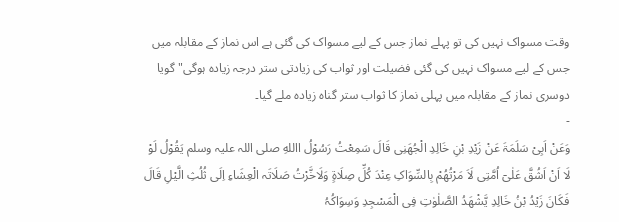وقت مسواک نہیں کی تو پہلے نماز جس کے لیے مسواک کی گئی ہے اس نماز کے مقابلہ میں جس کے لیے مسواک نہیں کی گئی فضیلت اور ثواب کی زیادتی ستر درجہ زیادہ ہوگی" گویا دوسری نماز کے مقابلہ میں پہلی نماز کا ثواب ستر گناہ زیادہ ملے گیا۔
-
وَعَنْ اَبِیْ سَلَمَۃَ عَنْ زَیْدِ بْنِ خَالِدِ الْجُھَنِی قَالَ سَمِعْتُ رَسُوْلُ االلهِ صلی اللہ علیہ وسلم یَقُوْلُ لَوْ لَا اَنْ اَشُقَّ عَلٰیۤ اُمَّتِی لَاَ مَرْتُھُمْ بِالسِّوَاکِ عِنْدَ کُلِّ صِلَاۃٍ وَلَاخَّرْتُ صَلَاتَہ الْعِشَاءِ اِلَی ثُلُثِ الَّیْلِ قَالَ فَکَانَ زَیْدُ بْنُ خَالِدِ یَّشْھَدُ الصَّلٰوٰتِ فِی الْمَسْجِدِ وَسِوَاکُہُ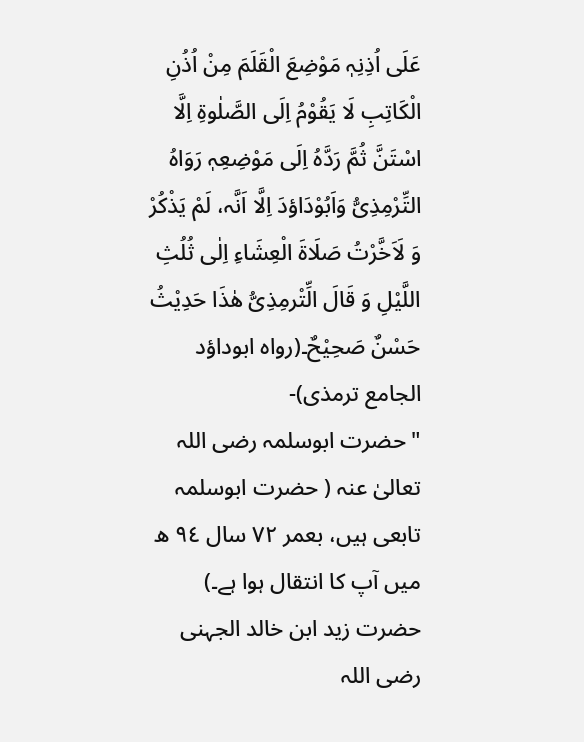عَلَی اُذِنِہٖ مَوْضِعَ الْقَلَمَ مِنْ اُذُنِ الْکَاتِبِ لَا یَقُوْمُ اِلَی الصَّلٰوۃِ اِلَّا اسْتَنَّ ثُمَّ رَدَّہُ اِلَی مَوْضِعِہٖ رَوَاہُ التِّرْمِذِیُّ وَاَبُوْدَاؤدَ اِلَّا اَنَّہ، لَمْ یَذْکُرْ وَ لَاَخَّرْتُ صَلَاۃَ الْعِشَاءِ اِلٰی ثُلُثِ اللَّیْلِ وَ قَالَ الِّتْرمِذِیُّ ھٰذَا حَدِیْثُ حَسْنٌ صَحِیْحٌ۔(رواہ ابوداؤد الجامع ترمذی)-
" حضرت ابوسلمہ رضی اللہ تعالیٰ عنہ ( حضرت ابوسلمہ تابعی ہیں، بعمر ٧٢ سال ٩٤ ھ میں آپ کا انتقال ہوا ہے۔) حضرت زید ابن خالد الجہنی رضی اللہ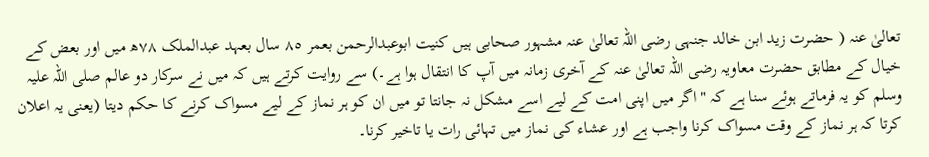تعالیٰ عنہ ( حضرت زید ابن خالد جنہی رضی اللہ تعالیٰ عنہ مشہور صحابی ہیں کنیت ابوعبدالرحمن بعمر ٨٥ سال بعہد عبدالملک ٧٨ھ میں اور بعض کے خیال کے مطابق حضرت معاویہ رضی اللہ تعالیٰ عنہ کے آخری زمانہ میں آپ کا انتقال ہوا ہے۔) سے روایت کرتے ہیں کہ میں نے سرکار دو عالم صلی اللہ علیہ وسلم کو یہ فرماتے ہوئے سنا ہے کہ " اگر میں اپنی امت کے لیے اسے مشکل نہ جانتا تو میں ان کو ہر نماز کے لیے مسواک کرنے کا حکم دیتا (یعنی یہ اعلان کرتا کہ ہر نماز کے وقت مسواک کرنا واجب ہے اور عشاء کی نماز میں تہائی رات یا تاخیر کرنا۔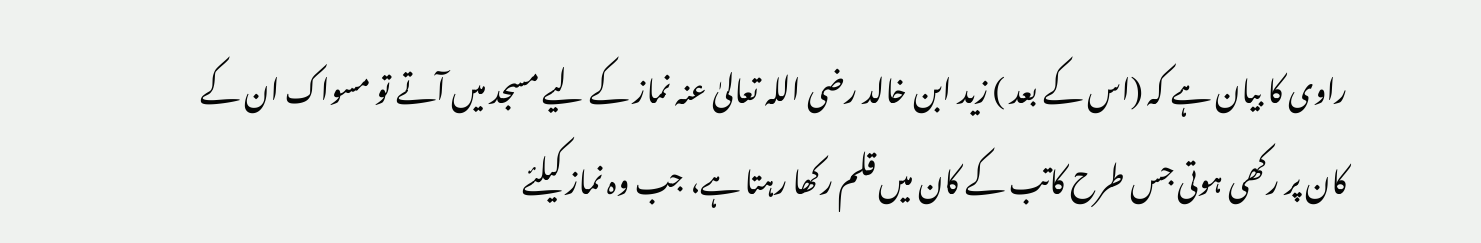راوی کا بیان ہے کہ (اس کے بعد ) زید ابن خالد رضی اللہ تعالیٰ عنہ نماز کے لیے مسجد میں آتے تو مسواک ان کے کان پر رکھی ہوتی جس طرح کاتب کے کان میں قلم رکھا رہتا ہے، جب وہ نماز کیلئے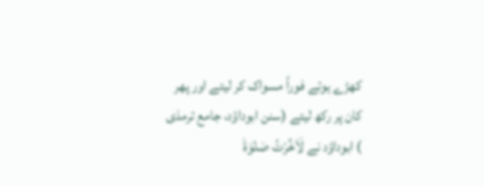کھڑے ہوتے فوراً مسواک کر لیتے اور پھر کان پر رکھ لیتے (سنن ابوداؤد، جامع ترمذی ) ابوداؤد نے لَاَخَّرْتُ صَلٰوَۃَ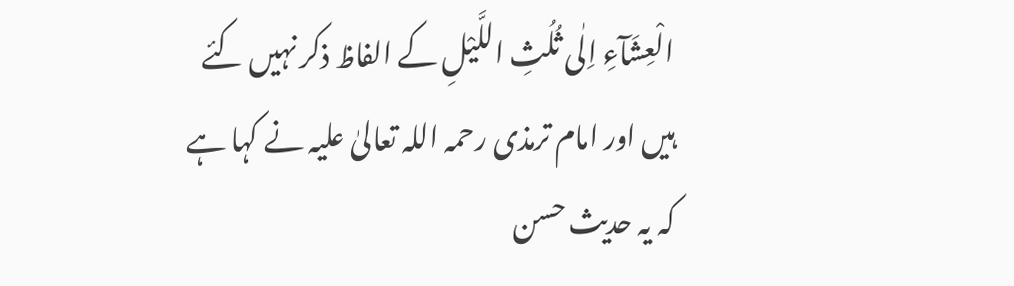الْعِشَآءِ اِلٰی ثُلُثِ اللَّیْلِ کے الفاظ ذکر نہیں کئے ہیں اور امام ترمذی رحمہ اللہ تعالیٰ علیہ نے کہا ہے کہ یہ حدیث حسن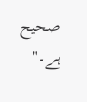صحیح ہے۔"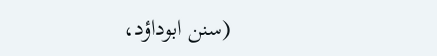(سنن ابوداؤد،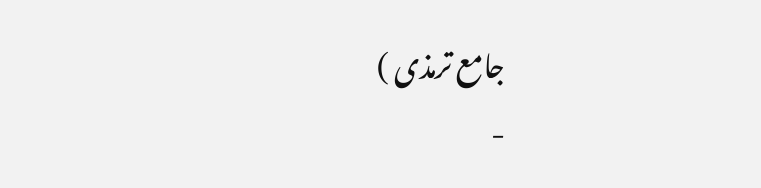جامع ترمذی )
-